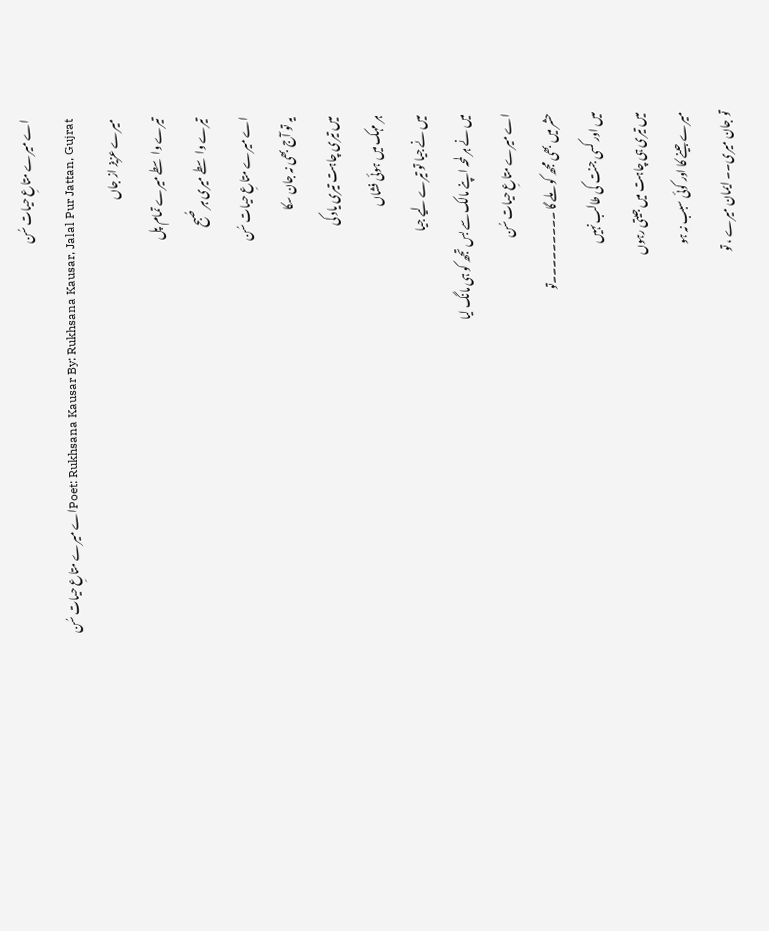اے میرے متاعِ حیات سُن
Poet: Rukhsana Kausar By: Rukhsana Kausar, Jalal Pur Jattan, Gujratاے میرے متاعِ حیات سُن
میرے عزیز از جاں
تیرے واسطے میرے تمام پل
تیرے واسطے میری ہر صُبح
اے میرے متاعِ حیات سُن
یہ تو آج بھی نہ جان سکا
میں تیری چاہت تیری یاد کی
ہر مہک میں ہوئی فشاں
میں نے جیا تو تیرے لیے جیا
میں نے ہر لمحہ اپنے مالک سے بس تجھ کو ہی مانگ لیا
اے میرے متاعِ حیات سُن
حشر میں بھی مجھ کو ملے گا ۔۔۔۔۔۔۔۔۔تو
میں اور کسی جنت کی طالب نہیں
میں تیری ہی چاہت میں جیتی رہوں
میرے جینے کا اور کوئی سبب نہ ہو
تو جان میری۔۔ ایمان میرے ، تو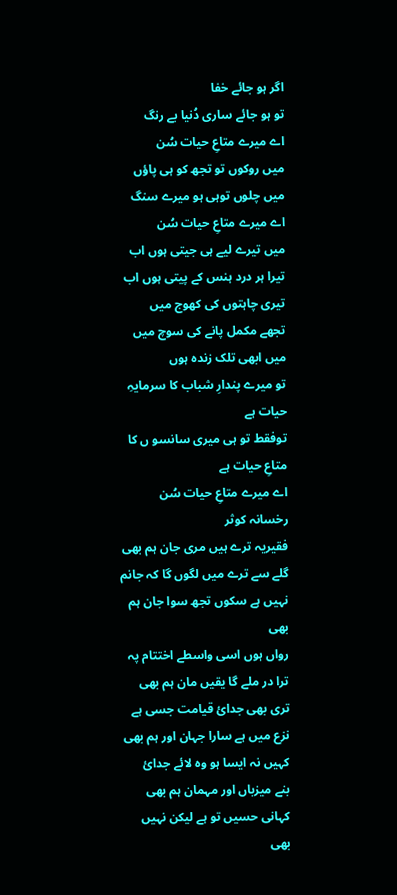اگر ہو جائے خفا
تو ہو جائے ساری دُنیا بے رنگ
اے میرے متاعِ حیات سُن
میں روکوں تو تجھ کو ہی پاؤں
میں چلوں توہی ہو میرے سنگ
اے میرے متاعِ حیات سُن
میں تیرے لیے ہی جیتی ہوں اب
تیرا ہر درد ہنس کے پیتی ہوں اب
تیری چاہتوں کی کھوج میں
تجھے مکمل پانے کی سوچ میں
میں ابھی تلک زندہ ہوں
تو میرے پندارِ شباب کا سرمایہِ حیات ہے
توفقط تو ہی میری سانسو ں کا متاعِ حیات ہے
اے میرے متاعِ حیات سُن
رخسانہ کوثر
فقیریہ ترے ہیں مری جان ہم بھی
گلے سے ترے میں لگوں گا کہ جانم
نہیں ہے سکوں تجھ سوا جان ہم بھی
رواں ہوں اسی واسطے اختتام پہ
ترا در ملے گا یقیں مان ہم بھی
تری بھی جدائ قیامت جسی ہے
نزع میں ہے سارا جہان اور ہم بھی
کہیں نہ ایسا ہو وہ لائے جدائ
بنے میزباں اور مہمان ہم بھی
کہانی حسیں تو ہے لیکن نہیں بھی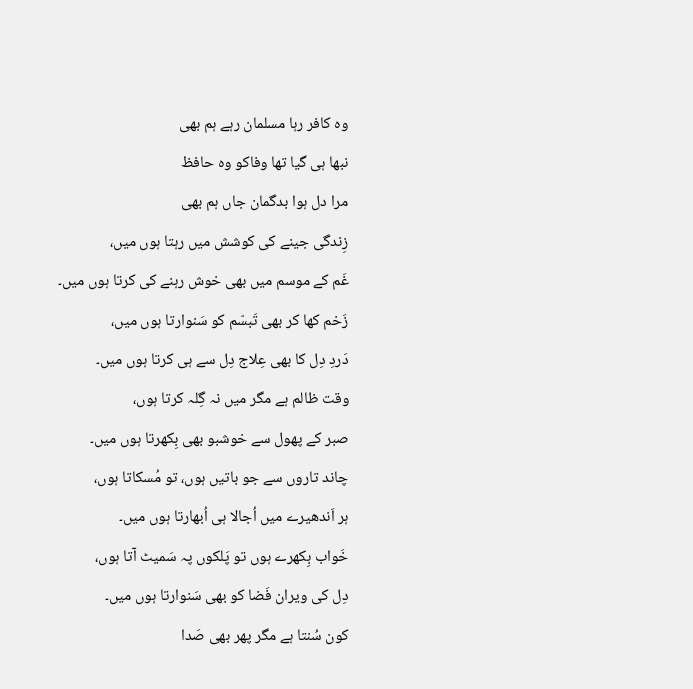وہ کافر رہا مسلمان رہے ہم بھی
نبھا ہی گیا تھا وفاکو وہ حافظ
مرا دل ہوا بدگمان جاں ہم بھی
زِندگی جینے کی کوشش میں رہتا ہوں میں،
غَم کے موسم میں بھی خوش رہنے کی کرتا ہوں میں۔
زَخم کھا کر بھی تَبسّم کو سَنوارتا ہوں میں،
دَردِ دِل کا بھی عِلاج دِل سے ہی کرتا ہوں میں۔
وقت ظالم ہے مگر میں نہ گِلہ کرتا ہوں،
صبر کے پھول سے خوشبو بھی بِکھرتا ہوں میں۔
چاند تاروں سے جو باتیں ہوں، تو مُسکاتا ہوں،
ہر اَندھیرے میں اُجالا ہی اُبھارتا ہوں میں۔
خَواب بِکھرے ہوں تو پَلکوں پہ سَمیٹ آتا ہوں،
دِل کی ویران فَضا کو بھی سَنوارتا ہوں میں۔
کون سُنتا ہے مگر پھر بھی صَدا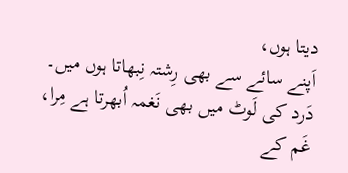دیتا ہوں،
اَپنے سائے سے بھی رِشتہ نِبھاتا ہوں میں۔
دَرد کی لَوٹ میں بھی نَغمہ اُبھرتا ہے مِرا،
غَم کے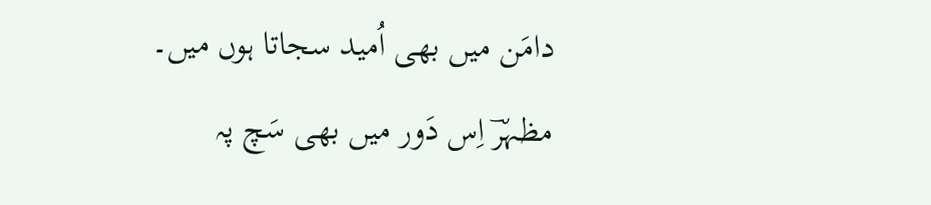دامَن میں بھی اُمید سجاتا ہوں میں۔
مظہرؔ اِس دَور میں بھی سَچ پہ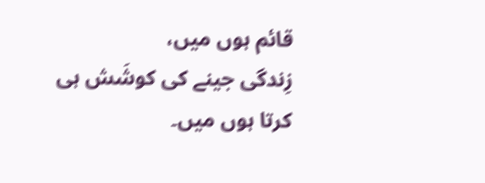قائم ہوں میں،
زِندگی جینے کی کوشَش ہی کرتا ہوں میں۔